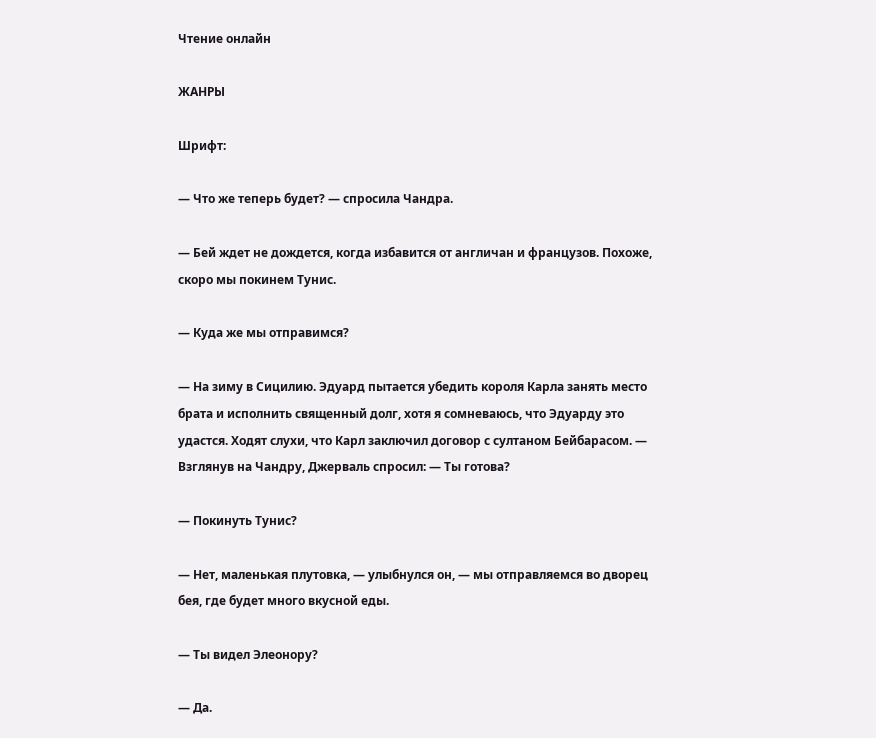Чтение онлайн

ЖАНРЫ

Шрифт:

— Что же теперь будет? — спросила Чандра.

— Бей ждет не дождется, когда избавится от англичан и французов. Похоже, скоро мы покинем Тунис.

— Куда же мы отправимся?

— На зиму в Сицилию. Эдуард пытается убедить короля Карла занять место брата и исполнить священный долг, хотя я сомневаюсь, что Эдуарду это удастся. Ходят слухи, что Карл заключил договор с султаном Бейбарасом. — Взглянув на Чандру, Джерваль спросил: — Ты готова?

— Покинуть Тунис?

— Нет, маленькая плутовка, — улыбнулся он, — мы отправляемся во дворец бея, где будет много вкусной еды.

— Ты видел Элеонору?

— Да.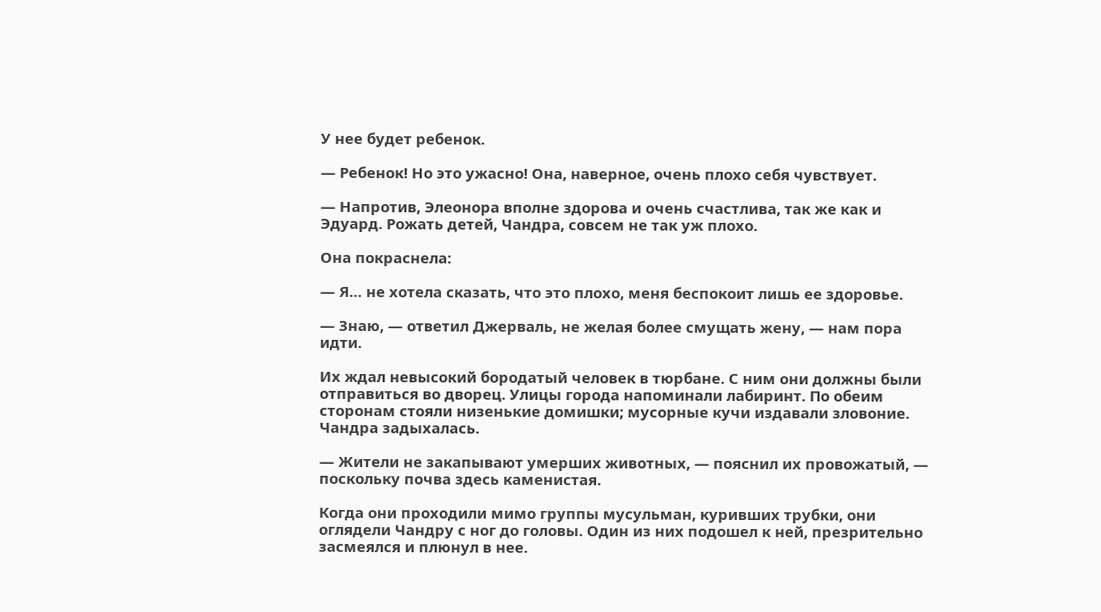У нее будет ребенок.

— Ребенок! Но это ужасно! Она, наверное, очень плохо себя чувствует.

— Напротив, Элеонора вполне здорова и очень счастлива, так же как и Эдуард. Рожать детей, Чандра, совсем не так уж плохо.

Она покраснела:

— Я… не хотела сказать, что это плохо, меня беспокоит лишь ее здоровье.

— Знаю, — ответил Джерваль, не желая более смущать жену, — нам пора идти.

Их ждал невысокий бородатый человек в тюрбане. С ним они должны были отправиться во дворец. Улицы города напоминали лабиринт. По обеим сторонам стояли низенькие домишки; мусорные кучи издавали зловоние. Чандра задыхалась.

— Жители не закапывают умерших животных, — пояснил их провожатый, — поскольку почва здесь каменистая.

Когда они проходили мимо группы мусульман, куривших трубки, они оглядели Чандру с ног до головы. Один из них подошел к ней, презрительно засмеялся и плюнул в нее.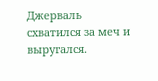Джерваль схватился за меч и выругался.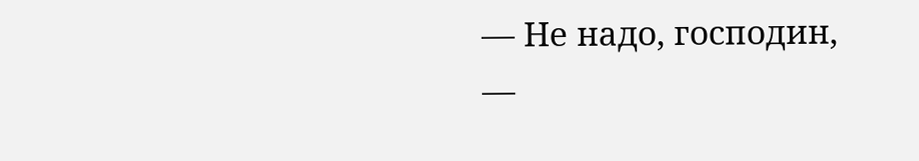— Не надо, господин, —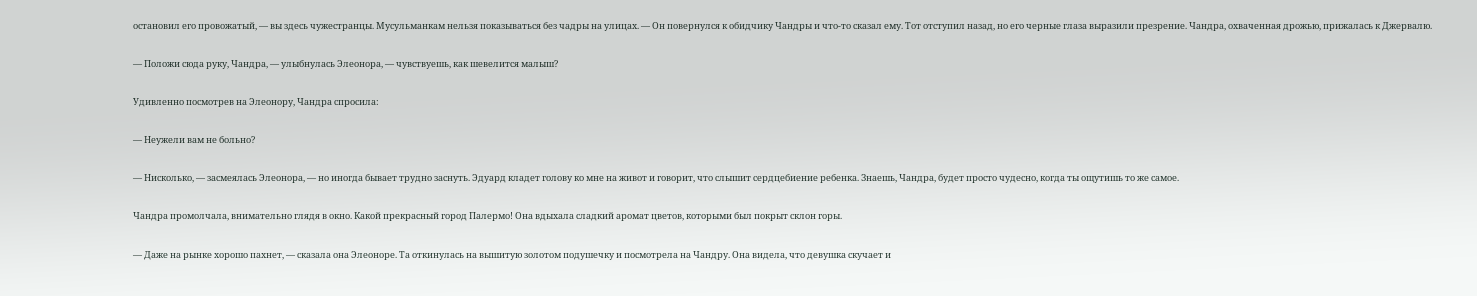остановил его провожатый, — вы здесь чужестранцы. Мусульманкам нельзя показываться без чадры на улицах. — Он повернулся к обидчику Чандры и что-то сказал ему. Тот отступил назад, но его черные глаза выразили презрение. Чандра, охваченная дрожью, прижалась к Джервалю.

— Положи сюда руку, Чандра, — улыбнулась Элеонора, — чувствуешь, как шевелится малыш?

Удивленно посмотрев на Элеонору, Чандра спросила:

— Неужели вам не больно?

— Нисколько, — засмеялась Элеонора, — но иногда бывает трудно заснуть. Эдуард кладет голову ко мне на живот и говорит, что слышит сердцебиение ребенка. Знаешь, Чандра, будет просто чудесно, когда ты ощутишь то же самое.

Чандра промолчала, внимательно глядя в окно. Какой прекрасный город Палермо! Она вдыхала сладкий аромат цветов, которыми был покрыт склон горы.

— Даже на рынке хорошо пахнет, — сказала она Элеоноре. Та откинулась на вышитую золотом подушечку и посмотрела на Чандру. Она видела, что девушка скучает и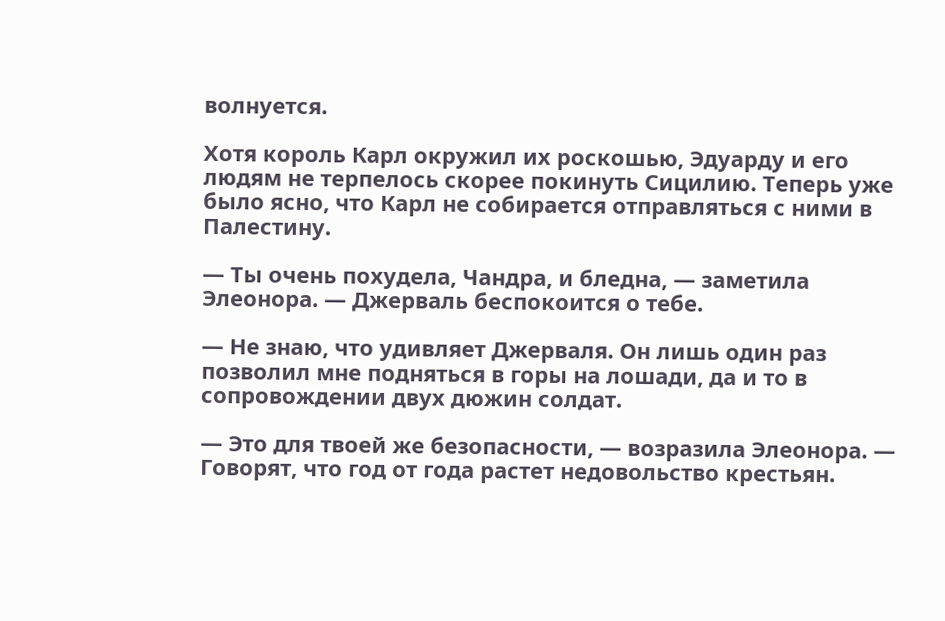волнуется.

Хотя король Карл окружил их роскошью, Эдуарду и его людям не терпелось скорее покинуть Сицилию. Теперь уже было ясно, что Карл не собирается отправляться с ними в Палестину.

— Ты очень похудела, Чандра, и бледна, — заметила Элеонора. — Джерваль беспокоится о тебе.

— Не знаю, что удивляет Джерваля. Он лишь один раз позволил мне подняться в горы на лошади, да и то в сопровождении двух дюжин солдат.

— Это для твоей же безопасности, — возразила Элеонора. — Говорят, что год от года растет недовольство крестьян.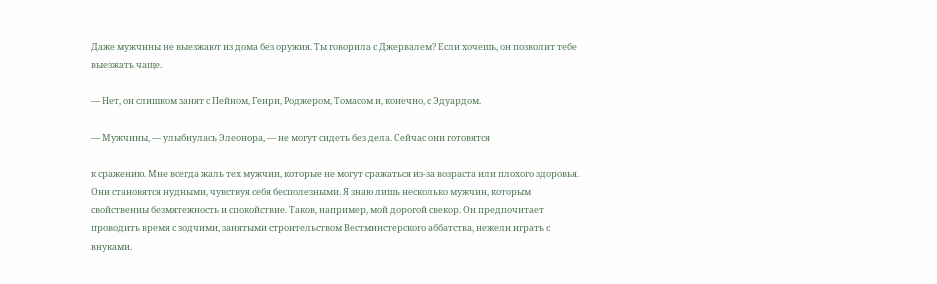Даже мужчины не выезжают из дома без оружия. Ты говорила с Джервалем? Если хочешь, он позволит тебе выезжать чаще.

— Нет, он слишком занят с Пейном, Генри, Роджером, Томасом и, конечно, с Эдуардом.

— Мужчины, — улыбнулась Элеонора, — не могут сидеть без дела. Сейчас они готовятся

к сражению. Мне всегда жаль тех мужчин, которые не могут сражаться из-за возраста или плохого здоровья. Они становятся нудными, чувствуя себя бесполезными. Я знаю лишь несколько мужчин, которым свойственны безмятежность и спокойствие. Таков, например, мой дорогой свекор. Он предпочитает проводить время с зодчими, занятыми строительством Вестминстерского аббатства, нежели играть с внуками.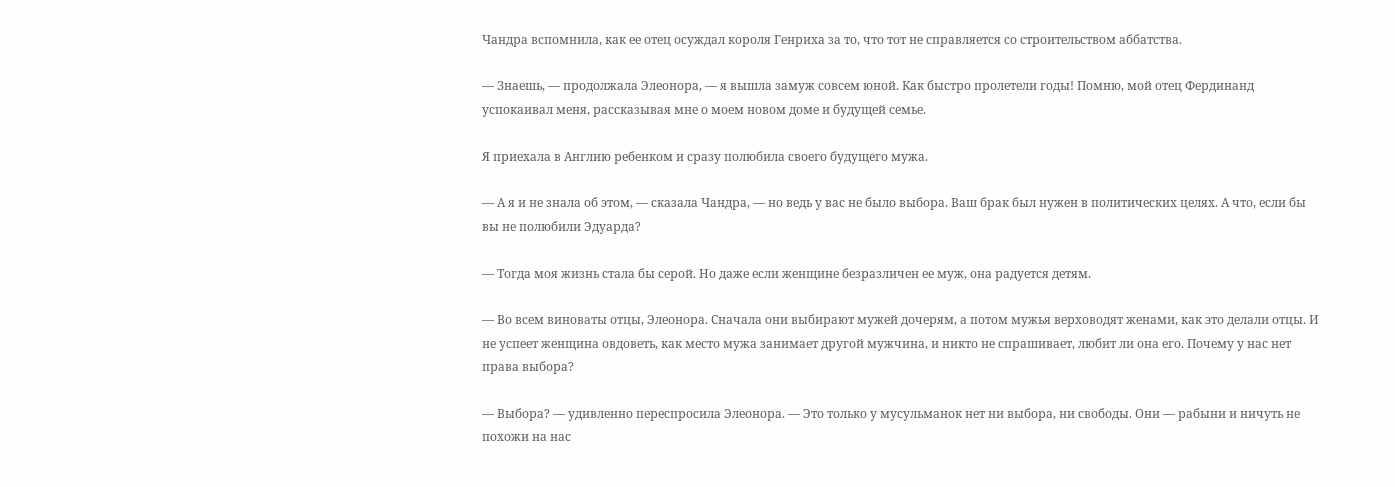Чандра вспомнила, как ее отец осуждал короля Генриха за то, что тот не справляется со строительством аббатства.

— Знаешь, — продолжала Элеонора, — я вышла замуж совсем юной. Как быстро пролетели годы! Помню, мой отец Фердинанд успокаивал меня, рассказывая мне о моем новом доме и будущей семье.

Я приехала в Англию ребенком и сразу полюбила своего будущего мужа.

— А я и не знала об этом, — сказала Чандра, — но ведь у вас не было выбора. Ваш брак был нужен в политических целях. А что, если бы вы не полюбили Эдуарда?

— Тогда моя жизнь стала бы серой. Но даже если женщине безразличен ее муж, она радуется детям.

— Во всем виноваты отцы, Элеонора. Сначала они выбирают мужей дочерям, а потом мужья верховодят женами, как это делали отцы. И не успеет женщина овдоветь, как место мужа занимает другой мужчина, и никто не спрашивает, любит ли она его. Почему у нас нет права выбора?

— Выбора? — удивленно переспросила Элеонора. — Это только у мусульманок нет ни выбора, ни свободы. Они — рабыни и ничуть не похожи на нас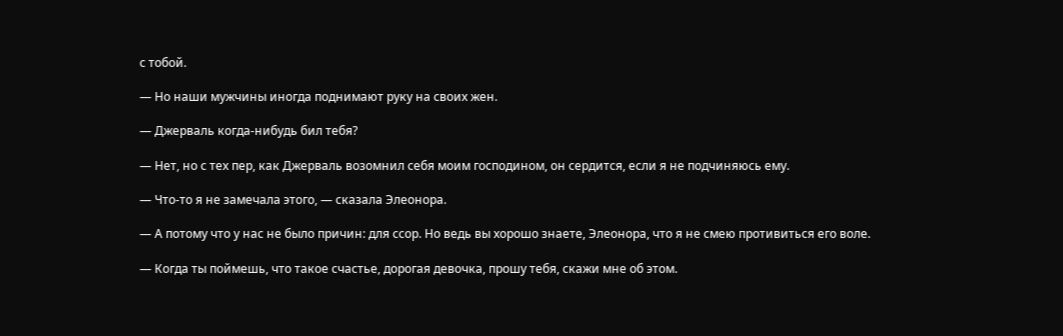с тобой.

— Но наши мужчины иногда поднимают руку на своих жен.

— Джерваль когда-нибудь бил тебя?

— Нет, но с тех пер, как Джерваль возомнил себя моим господином, он сердится, если я не подчиняюсь ему.

— Что-то я не замечала этого, — сказала Элеонора.

— А потому что у нас не было причин: для ссор. Но ведь вы хорошо знаете, Элеонора, что я не смею противиться его воле.

— Когда ты поймешь, что такое счастье, дорогая девочка, прошу тебя, скажи мне об этом.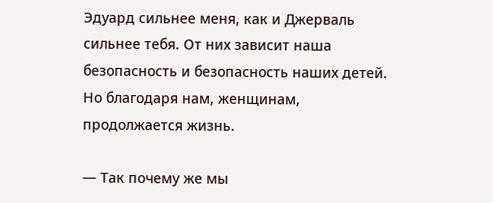Эдуард сильнее меня, как и Джерваль сильнее тебя. От них зависит наша безопасность и безопасность наших детей. Но благодаря нам, женщинам, продолжается жизнь.

— Так почему же мы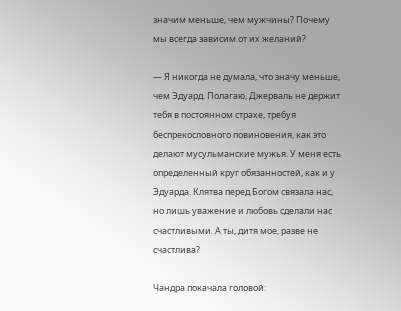значим меньше, чем мужчины? Почему мы всегда зависим от их желаний?

— Я никогда не думала, что значу меньше, чем Эдуард. Полагаю, Джерваль не держит тебя в постоянном страхе, требуя беспрекословного повиновения, как это делают мусульманские мужья. У меня есть определенный круг обязанностей, как и у Эдуарда. Клятва перед Богом связала нас, но лишь уважение и любовь сделали нас счастливыми. А ты, дитя мое, разве не счастлива?

Чандра покачала головой: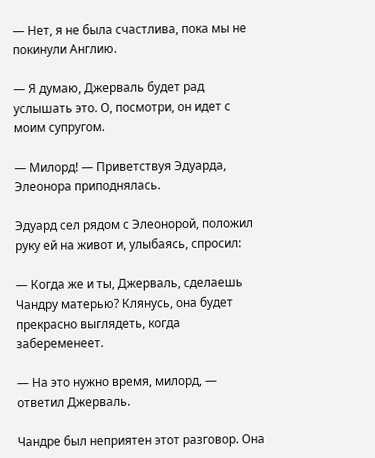— Нет, я не была счастлива, пока мы не покинули Англию.

— Я думаю, Джерваль будет рад услышать это. О, посмотри, он идет с моим супругом.

— Милорд! — Приветствуя Эдуарда, Элеонора приподнялась.

Эдуард сел рядом с Элеонорой, положил руку ей на живот и, улыбаясь, спросил:

— Когда же и ты, Джерваль, сделаешь Чандру матерью? Клянусь, она будет прекрасно выглядеть, когда забеременеет.

— На это нужно время, милорд, — ответил Джерваль.

Чандре был неприятен этот разговор. Она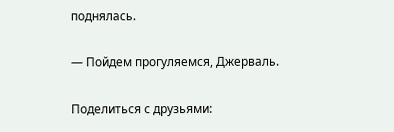поднялась.

— Пойдем прогуляемся, Джерваль.

Поделиться с друзьями: